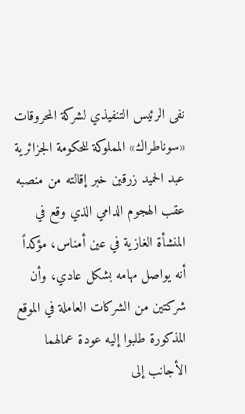نفى الرئيس التنفيذي لشركة المحروقات «سوناطراك» المملوكة للحكومة الجزائرية عبد الحميد زرقين خبر إقالته من منصبه عقب الهجوم الدامي الذي وقع في المنشأة الغازية في عين أمناس، مؤكداً أنه يواصل مهامه بشكل عادي، وأن شركتين من الشركات العاملة في الموقع المذكورة طلبوا إليه عودة عمالهما الأجانب إلى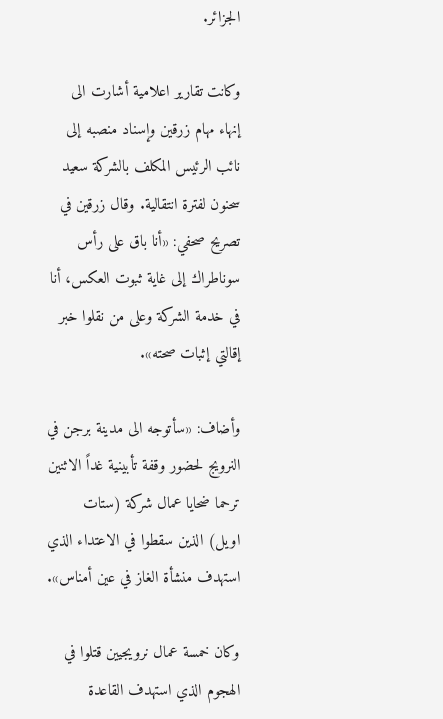الجزائر.

وكانت تقارير اعلامية أشارت الى إنهاء مهام زرقين وإسناد منصبه إلى نائب الرئيس المكلف بالشركة سعيد سحنون لفترة انتقالية. وقال زرقين في تصريح صحفي: «أنا باق على رأس سوناطراك إلى غاية ثبوت العكس، أنا في خدمة الشركة وعلى من نقلوا خبر إقالتي إثبات صحته».

وأضاف: «سأتوجه الى مدينة برجن في النرويج لحضور وقفة تأبينية غداً الاثنين ترحما ضحايا عمال شركة (ستات اويل) الذين سقطوا في الاعتداء الذي استهدف منشأة الغاز في عين أمناس».

وكان خمسة عمال نرويجيين قتلوا في الهجوم الذي استهدف القاعدة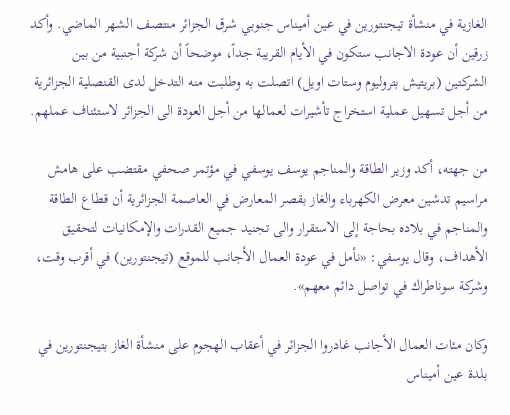الغازية في منشأة تيجنتورين في عين أميناس جنوبي شرق الجزائر منتصف الشهر الماضي. وأكد زرقين أن عودة الاجانب ستكون في الأيام القريبة جداً، موضحاً أن شركة أجنبية من بين الشركتين (بريتيش بتروليوم وستات اويل) اتصلت به وطلبت منه التدخل لدى القنصلية الجزائرية من أجل تسهيل عملية استخراج تأشيرات لعمالها من أجل العودة الى الجزائر لاستئناف عملهم.

من جهته، أكد وزير الطاقة والمناجم يوسف يوسفي في مؤتمر صحفي مقتضب على هامش مراسيم تدشين معرض الكهرباء والغاز بقصر المعارض في العاصمة الجزائرية أن قطاع الطاقة والمناجم في بلاده بحاجة إلى الاستقرار والى تجنيد جميع القدرات والإمكانيات لتحقيق الأهداف، وقال يوسفي: «نأمل في عودة العمال الأجانب للموقع (تيجنتورين) في أقرب وقت، وشركة سوناطراك في تواصل دائم معهم».

وكان مئات العمال الأجانب غادروا الجزائر في أعقاب الهجوم على منشأة الغاز بتيجنتورين في بلدة عين أميناس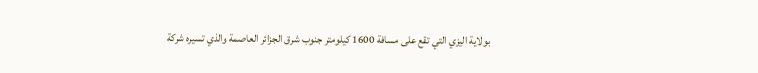بولاية اليزي التي تقع على مسافة 1600 كيلومتر جنوب شرق الجزائر العاصمة والذي تسيره شركة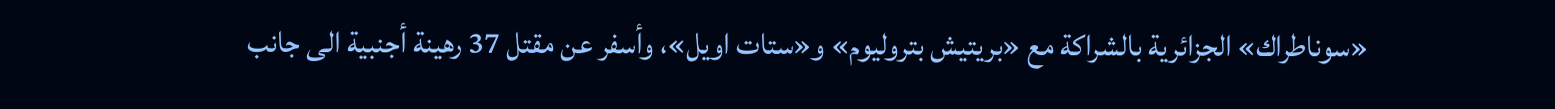«سوناطراك» الجزائرية بالشراكة مع «بريتيش بتروليوم» و«ستات اويل»، وأسفر عن مقتل 37 رهينة أجنبية الى جانب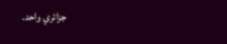جزائري واحد.